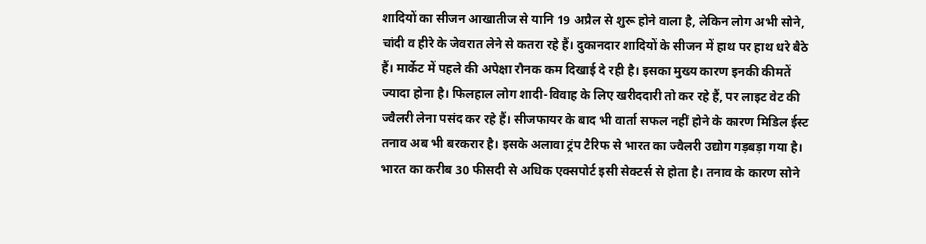शादियों का सीजन आखातीज से यानि 19 अप्रैल से शुरू होने वाला है, लेकिन लोग अभी सोने, चांदी व हीरे के जेवरात लेने से कतरा रहे हैं। दुकानदार शादियों के सीजन में हाथ पर हाथ धरे बैठे हैं। मार्केट में पहले की अपेक्षा रौनक कम दिखाई दे रही है। इसका मुख्य कारण इनकी कीमतें ज्यादा होना है। फिलहाल लोग शादी-विवाह के लिए खरीददारी तो कर रहे हैं, पर लाइट वेट की ज्वैलरी लेना पसंद कर रहे हैं। सीजफायर के बाद भी वार्ता सफल नहीं होने के कारण मिडिल ईस्ट तनाव अब भी बरकरार है। इसके अलावा ट्रंप टैरिफ से भारत का ज्वैलरी उद्योग गड़बड़ा गया है। भारत का करीब 30 फीसदी से अधिक एक्सपोर्ट इसी सेक्टर्स से होता है। तनाव के कारण सोने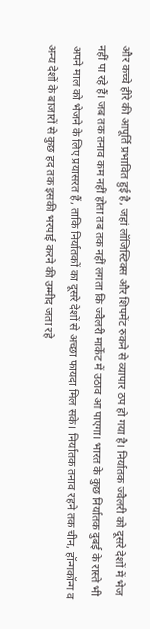और कच्चे हीरे की आपूर्ति प्रभावित हुई है, जहां लॉजिस्टिक्स और शिपमेंट रुकने से व्यापार ठप हो गया है। निर्यातक ज्वैलरी को दूसरे देशों में भेज नहीं पा रहे हैं। जब तक तनाव कम नहीं होता तब तक नहीं लगता कि ज्वैलरी मार्केट में उठाव आ पाएगा। भारत के कुछ निर्यातक दुबई के रास्ते भी अपने माल को भेजने के लिए प्रयासरत हैं, ताकि निर्यातकों का दूसरे देशों से अच्छा फायदा मिल सके। निर्यातक तनाव रहने तक चीन, हॉन्गकॉन्ग व अन्य देशों के बाजारों से कुछ हद तक इसकी भरपाई करने की उम्मीद जता रहे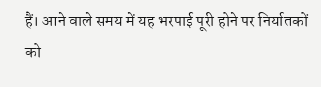हैं। आने वाले समय में यह भरपाई पूरी होने पर निर्यातकों को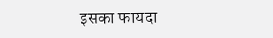इसका फायदा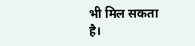भी मिल सकता है।